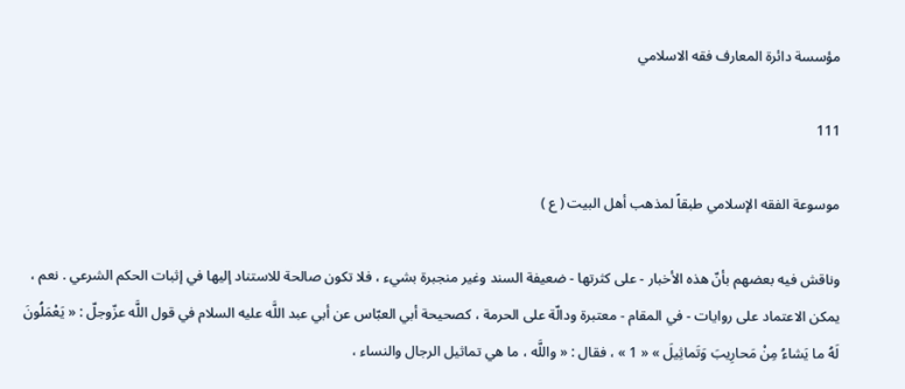مؤسسة دائرة المعارف فقه الاسلامي

111

موسوعة الفقه الإسلامي طبقاً لمذهب أهل البيت ( ع )

وناقش فيه بعضهم بأنّ هذه الأخبار - على كثرتها - ضعيفة السند وغير منجبرة بشيء ، فلا تكون صالحة للاستناد إليها في إثبات الحكم الشرعي . نعم ، يمكن الاعتماد على روايات - في المقام - معتبرة ودالّة على الحرمة ، كصحيحة أبي العبّاس عن أبي عبد اللَّه عليه السلام في قول اللَّه عزّوجلّ : « يَعْمَلُونَ لَهُ ما يَشاءُ مِنْ مَحارِيبَ وَتَماثِيلَ » « 1 » ، فقال : « واللَّه ، ما هي تماثيل الرجال والنساء ،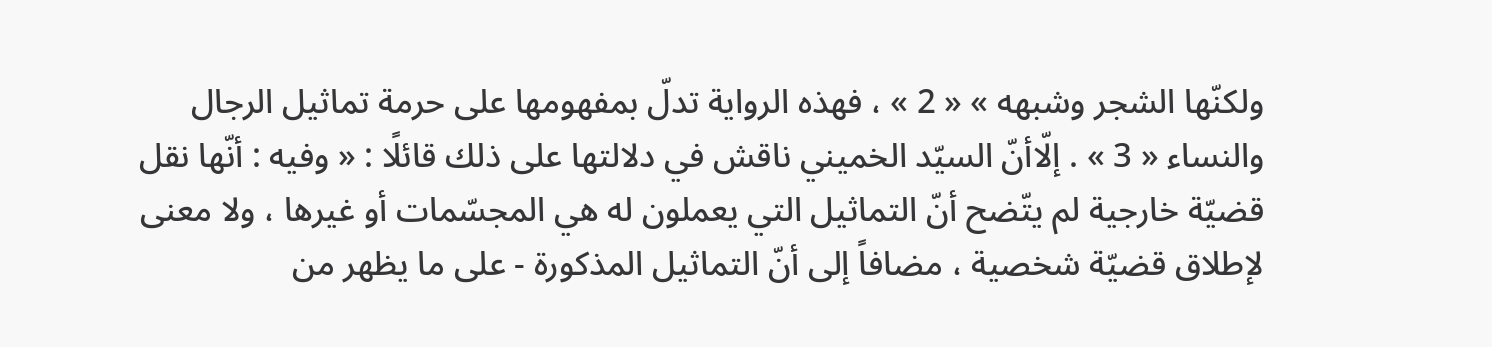ولكنّها الشجر وشبهه » « 2 » ، فهذه الرواية تدلّ بمفهومها على حرمة تماثيل الرجال والنساء « 3 » . إلّاأنّ السيّد الخميني ناقش في دلالتها على ذلك قائلًا : « وفيه : أنّها نقل قضيّة خارجية لم يتّضح أنّ التماثيل التي يعملون له هي المجسّمات أو غيرها ، ولا معنى لإطلاق قضيّة شخصية ، مضافاً إلى أنّ التماثيل المذكورة - على ما يظهر من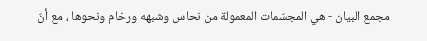مجمع البيان - هي المجسّمات المعمولة من نحاس وشبهه ورخام ونحوها ، مع أنّ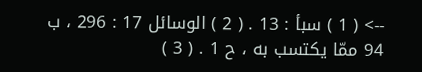--> ( 1 ) سبأ : 13 . ( 2 ) الوسائل 17 : 296 ، ب 94 ممّا يكتسب به ، ح 1 . ( 3 )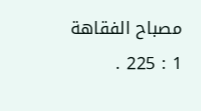مصباح الفقاهة 1 : 225 .